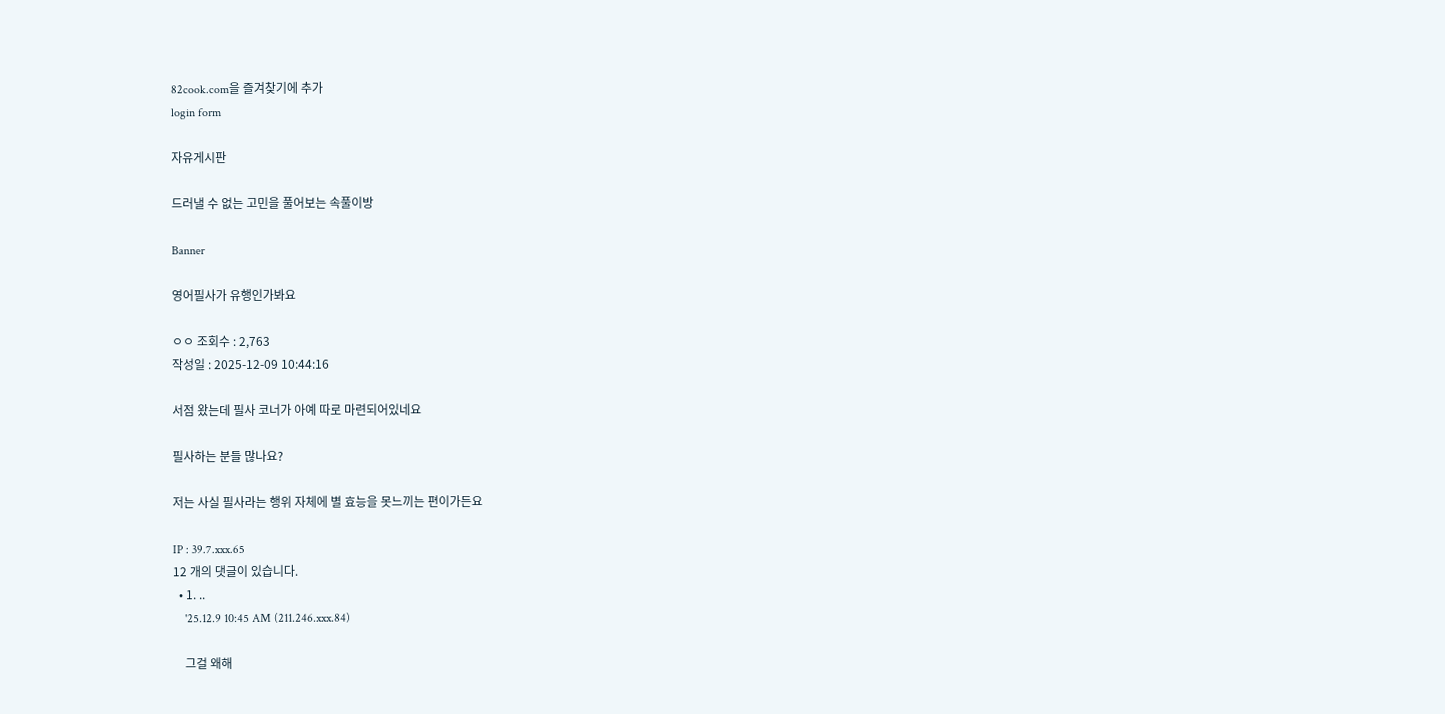82cook.com을 즐겨찾기에 추가
login form

자유게시판

드러낼 수 없는 고민을 풀어보는 속풀이방

Banner

영어필사가 유행인가봐요

ㅇㅇ 조회수 : 2,763
작성일 : 2025-12-09 10:44:16

서점 왔는데 필사 코너가 아예 따로 마련되어있네요

필사하는 분들 많나요?

저는 사실 필사라는 행위 자체에 별 효능을 못느끼는 편이가든요

IP : 39.7.xxx.65
12 개의 댓글이 있습니다.
  • 1. ..
    '25.12.9 10:45 AM (211.246.xxx.84)

    그걸 왜해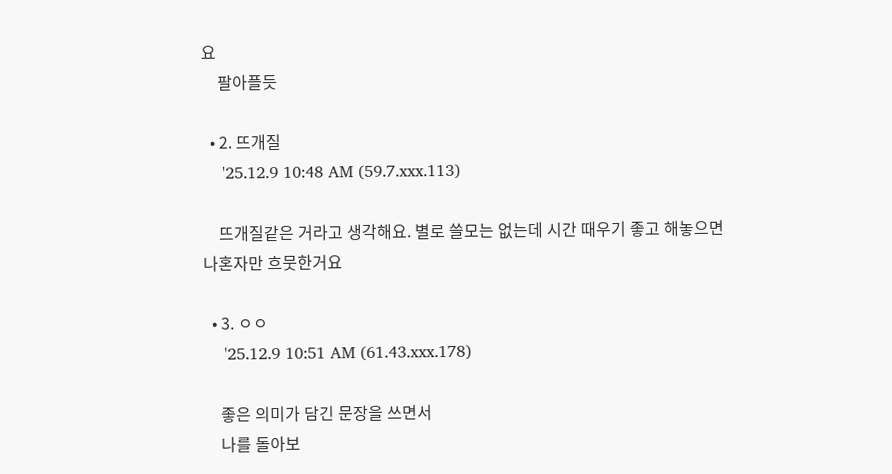요
    팔아플듯

  • 2. 뜨개질
    '25.12.9 10:48 AM (59.7.xxx.113)

    뜨개질같은 거라고 생각해요. 별로 쓸모는 없는데 시간 때우기 좋고 해놓으면 나혼자만 흐뭇한거요

  • 3. ㅇㅇ
    '25.12.9 10:51 AM (61.43.xxx.178)

    좋은 의미가 담긴 문장을 쓰면서
    나를 돌아보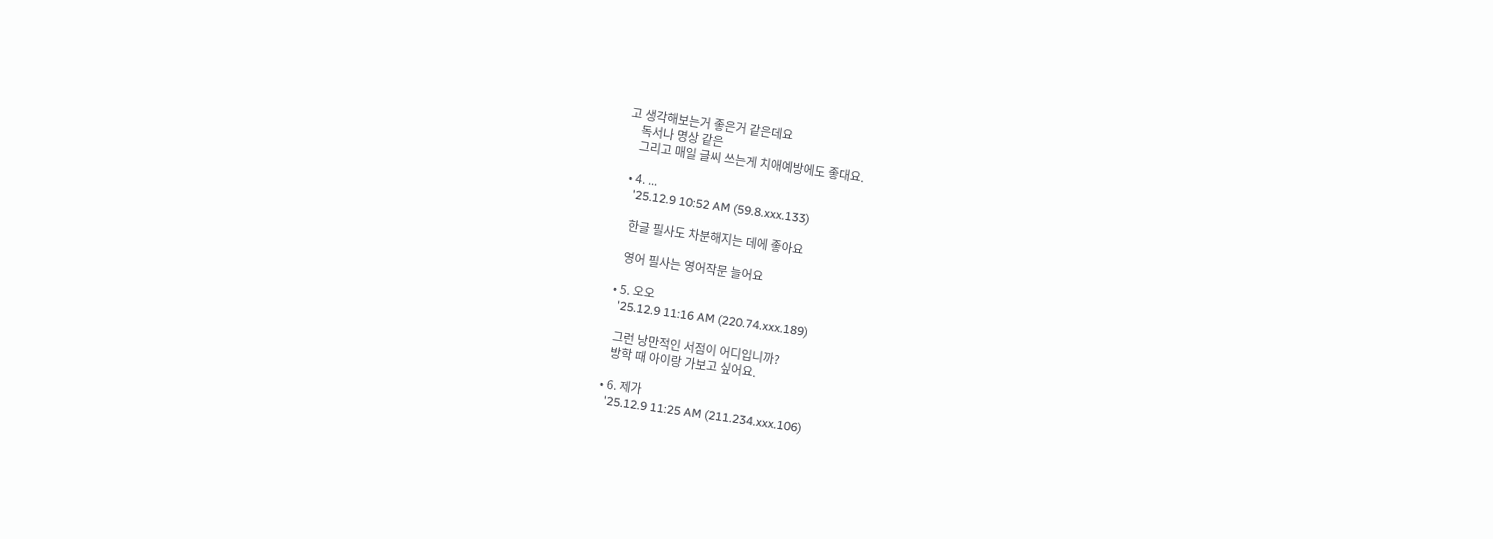고 생각해보는거 좋은거 같은데요
    독서나 명상 같은
    그리고 매일 글씨 쓰는게 치애예방에도 좋대요.

  • 4. ...
    '25.12.9 10:52 AM (59.8.xxx.133)

    한글 필사도 차분해지는 데에 좋아요

    영어 필사는 영어작문 늘어요

  • 5. 오오
    '25.12.9 11:16 AM (220.74.xxx.189)

    그런 낭만적인 서점이 어디입니까?
    방학 때 아이랑 가보고 싶어요.

  • 6. 제가
    '25.12.9 11:25 AM (211.234.xxx.106)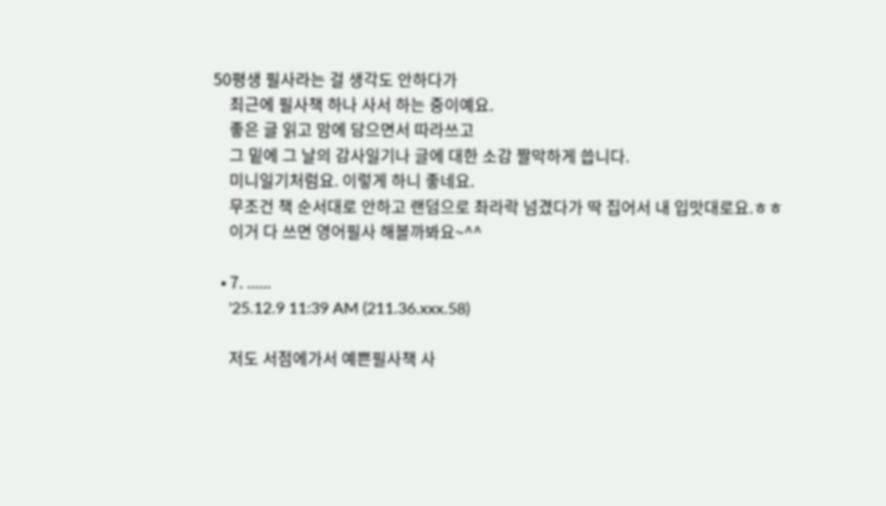50평생 필사라는 걸 생각도 안하다가
    최근에 필사책 하나 사서 하는 중이예요.
    좋은 글 읽고 맘에 담으면서 따라쓰고
    그 밑에 그 날의 감사일기나 글에 대한 소감 짤막하게 씁니다.
    미니일기처럼요. 이렇게 하니 좋네요.
    무조건 책 순서대로 안하고 랜덤으로 촤라락 넘겼다가 딱 집어서 내 입맛대로요.ㅎㅎ
    이거 다 쓰면 영어필사 해볼까봐요~^^

  • 7. ......
    '25.12.9 11:39 AM (211.36.xxx.58)

    저도 서점에가서 예쁜필사책 사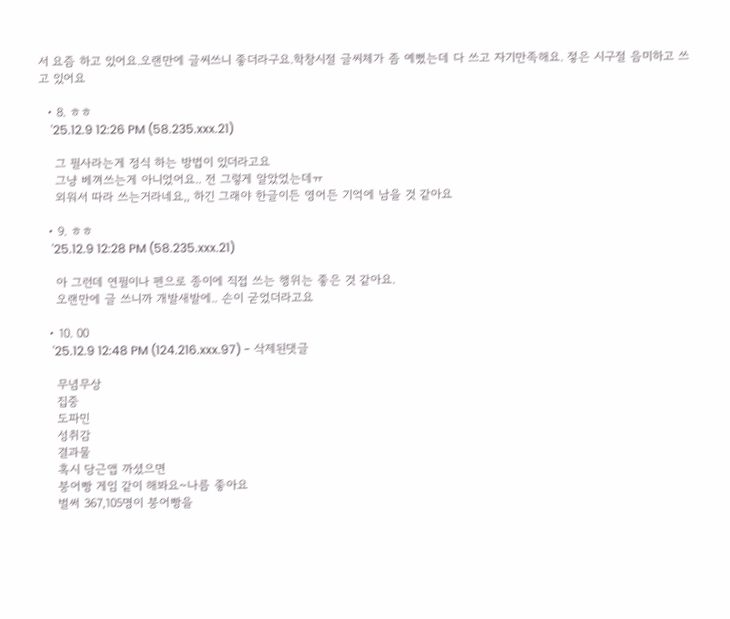서 요즘 하고 있어요.오랜만에 글씨쓰니 좋더라구요.학창시절 글씨체가 좀 예뻤는데 다 쓰고 자기만족해요. 젛은 시구절 음미하고 쓰고 있어요

  • 8. ㅎㅎ
    '25.12.9 12:26 PM (58.235.xxx.21)

    그 필사라는게 정식 하는 방법이 있더라고요
    그냥 베껴쓰는게 아니었어요.. 전 그렇게 알았었는데ㅠ
    외워서 따라 쓰는거라네요,, 하긴 그래야 한글이든 영어든 기억에 남을 것 같아요

  • 9. ㅎㅎ
    '25.12.9 12:28 PM (58.235.xxx.21)

    아 그런데 연필이나 펜으로 종이에 직접 쓰는 행위는 좋은 것 같아요.
    오랜만에 글 쓰니까 개발새발에.. 손이 굳었더라고요

  • 10. 00
    '25.12.9 12:48 PM (124.216.xxx.97) - 삭제된댓글

    무념무상
    집중
    도파민
    성취감
    결과물
    혹시 당근앱 까셨으면
    붕어빵 게임 같이 해봐요~나름 좋아요
    벌써 367,105명이 붕어빵을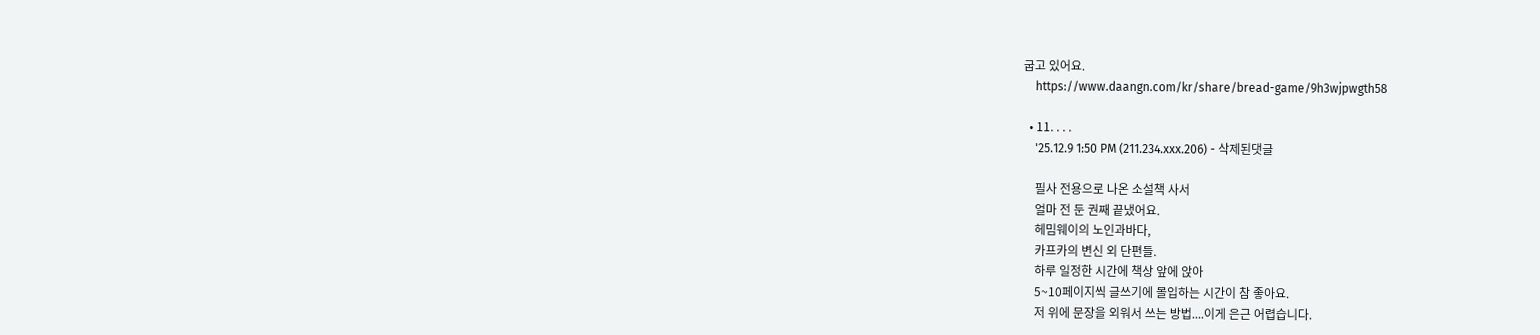굽고 있어요.
    https://www.daangn.com/kr/share/bread-game/9h3wjpwgth58

  • 11. . . .
    '25.12.9 1:50 PM (211.234.xxx.206) - 삭제된댓글

    필사 전용으로 나온 소설책 사서
    얼마 전 둔 권째 끝냈어요.
    헤밈웨이의 노인과바다,
    카프카의 변신 외 단편들.
    하루 일정한 시간에 책상 앞에 앉아
    5~10페이지씩 글쓰기에 몰입하는 시간이 참 좋아요.
    저 위에 문장을 외워서 쓰는 방법....이게 은근 어렵습니다.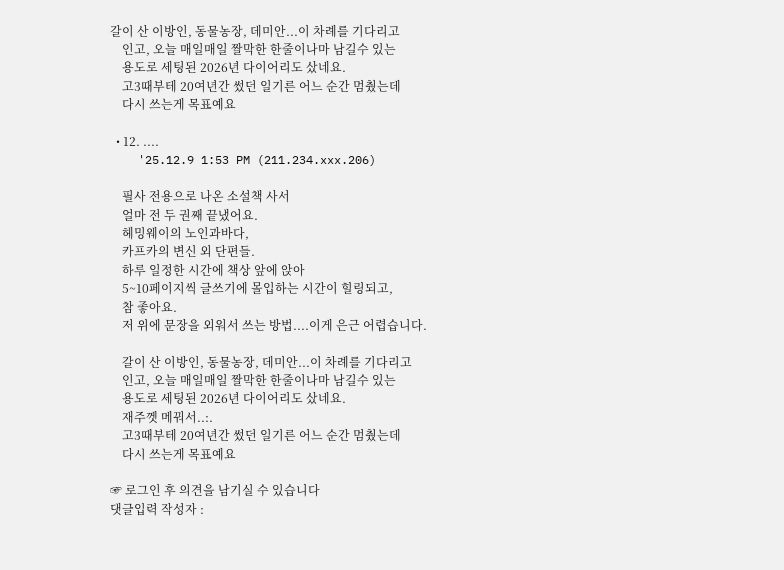갈이 산 이방인, 동물농장, 데미안...이 차례를 기다리고
    인고, 오늘 매일매일 짤막한 한줄이나마 남길수 있는
    용도로 세팅된 2026년 다이어리도 샀네요.
    고3때부테 20여년간 썼던 일기른 어느 순간 멈췄는데
    다시 쓰는게 목표예요

  • 12. ....
    '25.12.9 1:53 PM (211.234.xxx.206)

    필사 전용으로 나온 소설책 사서
    얼마 전 두 권째 끝냈어요.
    헤밍웨이의 노인과바다,
    카프카의 변신 외 단편들.
    하루 일정한 시간에 책상 앞에 앉아
    5~10페이지씩 글쓰기에 몰입하는 시간이 힐링되고,
    참 좋아요.
    저 위에 문장을 외워서 쓰는 방법....이게 은근 어렵습니다.

    갈이 산 이방인, 동물농장, 데미안...이 차례를 기다리고
    인고, 오늘 매일매일 짤막한 한줄이나마 남길수 있는
    용도로 세팅된 2026년 다이어리도 샀네요.
    재주껫 메꿔서..:.
    고3때부테 20여년간 썼던 일기른 어느 순간 멈췄는데
    다시 쓰는게 목표예요

☞ 로그인 후 의견을 남기실 수 있습니다
댓글입력 작성자 :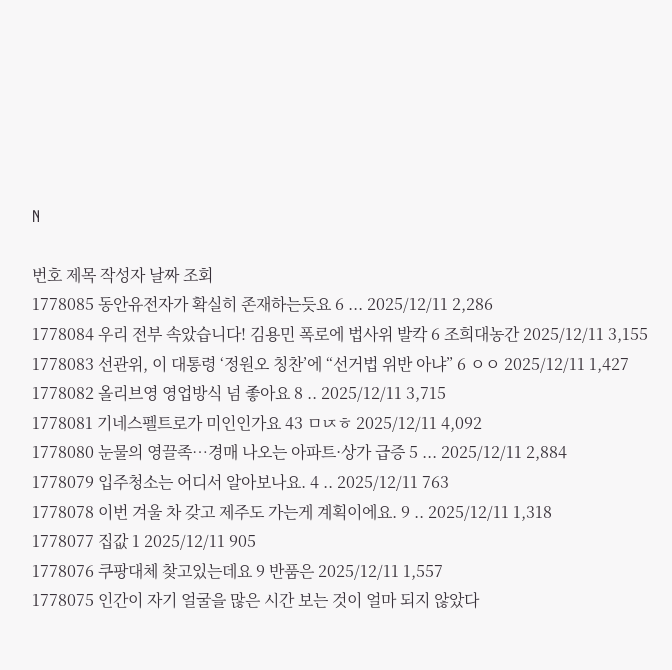N

번호 제목 작성자 날짜 조회
1778085 동안유전자가 확실히 존재하는듯요 6 ... 2025/12/11 2,286
1778084 우리 전부 속았습니다! 김용민 폭로에 법사위 발칵 6 조희대농간 2025/12/11 3,155
1778083 선관위, 이 대통령 ‘정원오 칭찬’에 “선거법 위반 아냐” 6 ㅇㅇ 2025/12/11 1,427
1778082 올리브영 영업방식 넘 좋아요 8 .. 2025/12/11 3,715
1778081 기네스펠트로가 미인인가요 43 ㅁㄵㅎ 2025/12/11 4,092
1778080 눈물의 영끌족…경매 나오는 아파트·상가 급증 5 ... 2025/12/11 2,884
1778079 입주청소는 어디서 알아보나요. 4 .. 2025/12/11 763
1778078 이번 겨울 차 갖고 제주도 가는게 계획이에요. 9 .. 2025/12/11 1,318
1778077 집값 1 2025/12/11 905
1778076 쿠팡대체 찾고있는데요 9 반품은 2025/12/11 1,557
1778075 인간이 자기 얼굴을 많은 시간 보는 것이 얼마 되지 않았다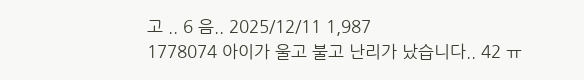고 .. 6 음.. 2025/12/11 1,987
1778074 아이가 울고 불고 난리가 났습니다.. 42 ㅠ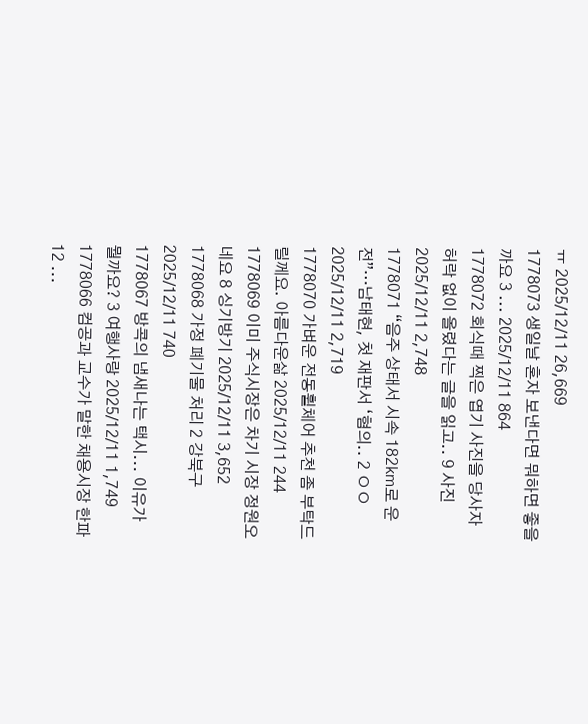ㅠ 2025/12/11 26,669
1778073 생일날 혼자 보낸다면 뭐하면 좋을까요 3 ... 2025/12/11 864
1778072 회식때 찍은 엽기 사진을 당사자 허락 없이 올렸다는 글을 읽고.. 9 사진 2025/12/11 2,748
1778071 “음주 상태서 시속 182㎞로 운전”…남태현, 첫 재판서 ‘혐의.. 2 ㅇㅇ 2025/12/11 2,719
1778070 가벼운 전동휠체어 추천 좀 부탁드릴께요. 아름다운삶 2025/12/11 244
1778069 이미 주식시장은 차기 시장 정원오네요 8 싱기방기 2025/12/11 3,652
1778068 가정 폐기물 처리 2 강북구 2025/12/11 740
1778067 방콕의 냄새나는 택시... 이유가 뭘까요? 3 여행사랑 2025/12/11 1,749
1778066 컴공과 교수가 말한 채용시장 한파 12 ...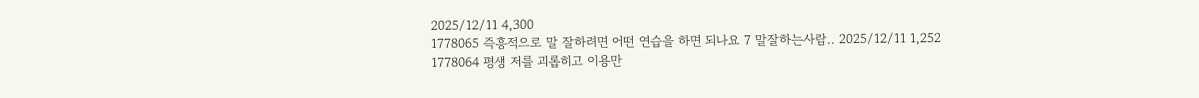2025/12/11 4,300
1778065 즉흥적으로 말 잘하려면 어떤 연습을 하면 되나요 7 말잘하는사람.. 2025/12/11 1,252
1778064 평생 저를 괴롭히고 이용만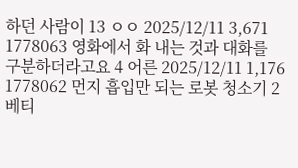하던 사람이 13 ㅇㅇ 2025/12/11 3,671
1778063 영화에서 화 내는 것과 대화를 구분하더라고요 4 어른 2025/12/11 1,176
1778062 먼지 흡입만 되는 로봇 청소기 2 베티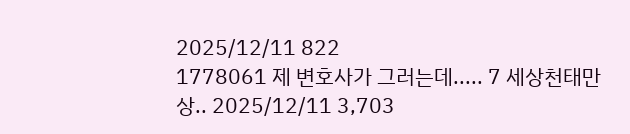2025/12/11 822
1778061 제 변호사가 그러는데..... 7 세상천태만상.. 2025/12/11 3,703